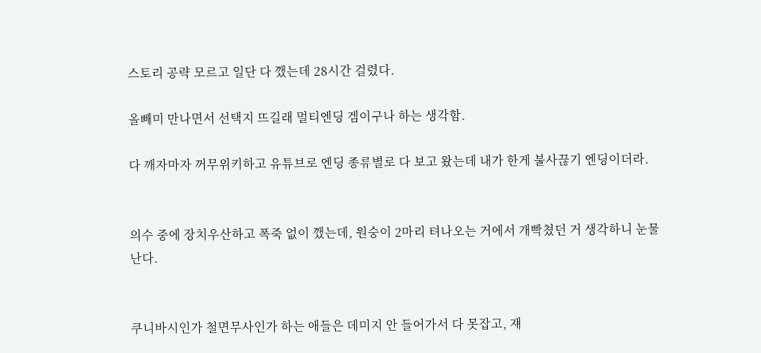스토리 공략 모르고 일단 다 깼는데 28시간 걸렸다.

올빼미 만나면서 선택지 뜨길래 멀티엔딩 겜이구나 하는 생각함.

다 깨자마자 꺼무위키하고 유튜브로 엔딩 종류별로 다 보고 왔는데 내가 한게 불사끊기 엔딩이더라.


의수 중에 장치우산하고 폭죽 없이 깼는데, 원숭이 2마리 텨나오는 거에서 개빡쳤던 거 생각하니 눈물난다.


쿠니바시인가 철면무사인가 하는 애들은 데미지 안 들어가서 다 못잡고, 쟤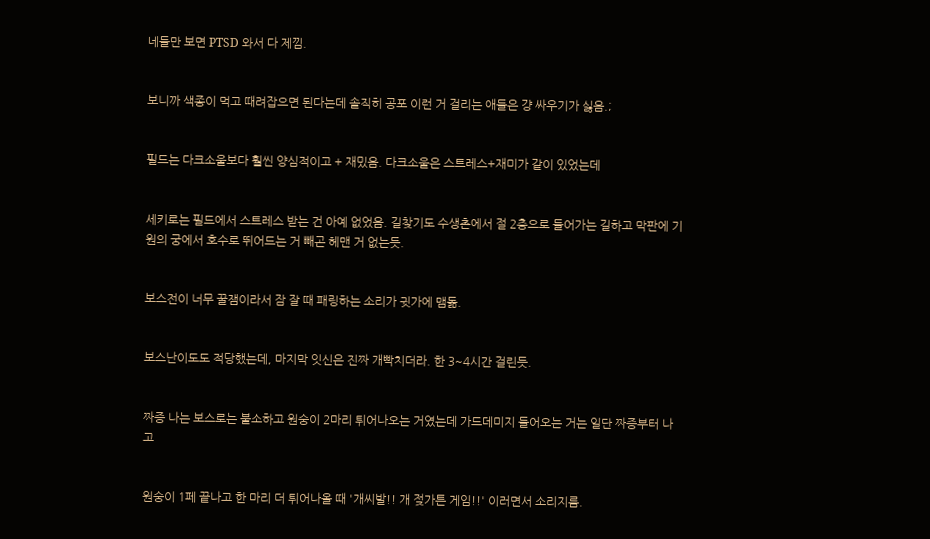네들만 보면 PTSD 와서 다 제낌.


보니까 색종이 먹고 때려잡으면 된다는데 솔직히 공포 이런 거 걸리는 애들은 걍 싸우기가 싫음.;


필드는 다크소울보다 훨씬 양심적이고 + 재밌음. 다크소울은 스트레스+재미가 같이 있었는데


세키로는 필드에서 스트레스 받는 건 아예 없었음. 길찾기도 수생촌에서 절 2층으로 들어가는 길하고 막판에 기원의 궁에서 호수로 뛰어드는 거 빼곤 헤맨 거 없는듯.


보스전이 너무 꿀잼이라서 잠 잘 때 패링하는 소리가 귓가에 맴돎.


보스난이도도 적당했는데, 마지막 잇신은 진짜 개빡치더라. 한 3~4시간 걸린듯.


짜증 나는 보스로는 불소하고 원숭이 2마리 튀어나오는 거였는데 가드데미지 들어오는 거는 일단 짜증부터 나고


원숭이 1페 끝나고 한 마리 더 튀어나올 때 '개씨발!! 개 젖가튼 게임!!' 이러면서 소리지름.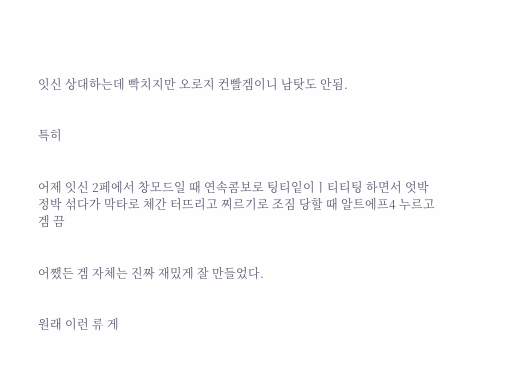잇신 상대하는데 빡치지만 오로지 컨빨겜이니 남탓도 안됨.


특히


어제 잇신 2페에서 창모드일 때 연속콤보로 팅티잍이ㅣ티티팅 하면서 엇박 정박 섞다가 막타로 체간 터뜨리고 찌르기로 조짐 당할 때 알트에프4 누르고 겜 끔


어쨌든 겜 자체는 진짜 재밌게 잘 만들었다.


원래 이런 류 게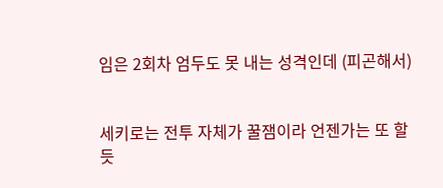임은 2회차 엄두도 못 내는 성격인데 (피곤해서)


세키로는 전투 자체가 꿀잼이라 언젠가는 또 할듯